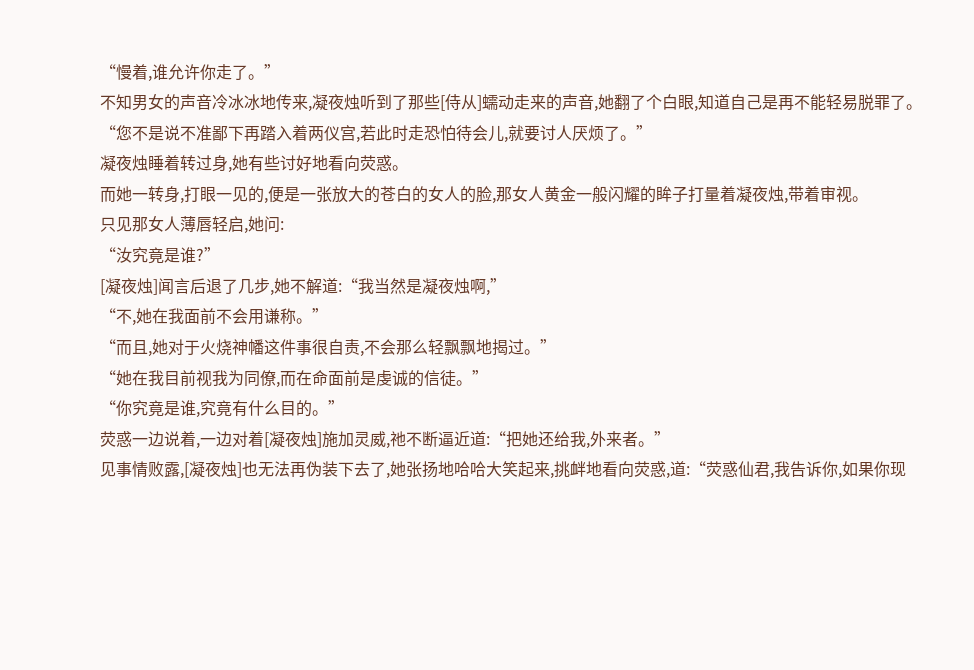“慢着,谁允许你走了。”
不知男女的声音冷冰冰地传来,凝夜烛听到了那些[侍从]蠕动走来的声音,她翻了个白眼,知道自己是再不能轻易脱罪了。
“您不是说不准鄙下再踏入着两仪宫,若此时走恐怕待会儿,就要讨人厌烦了。”
凝夜烛睡着转过身,她有些讨好地看向荧惑。
而她一转身,打眼一见的,便是一张放大的苍白的女人的脸,那女人黄金一般闪耀的眸子打量着凝夜烛,带着审视。
只见那女人薄唇轻启,她问:
“汝究竟是谁?”
[凝夜烛]闻言后退了几步,她不解道:“我当然是凝夜烛啊,”
“不,她在我面前不会用谦称。”
“而且,她对于火烧神幡这件事很自责,不会那么轻飘飘地揭过。”
“她在我目前视我为同僚,而在命面前是虔诚的信徒。”
“你究竟是谁,究竟有什么目的。”
荧惑一边说着,一边对着[凝夜烛]施加灵威,祂不断逼近道:“把她还给我,外来者。”
见事情败露,[凝夜烛]也无法再伪装下去了,她张扬地哈哈大笑起来,挑衅地看向荧惑,道:“荧惑仙君,我告诉你,如果你现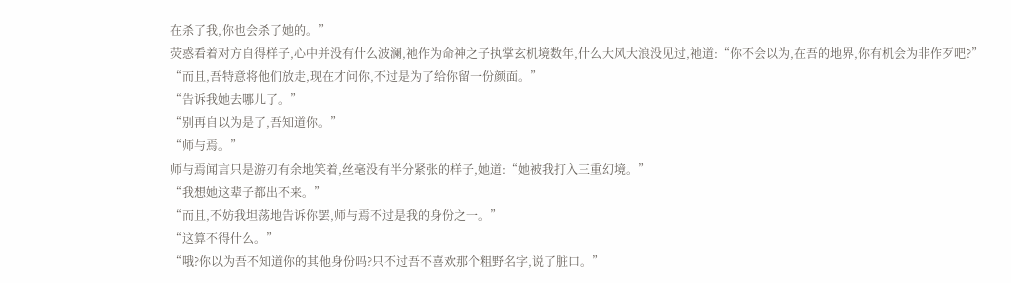在杀了我,你也会杀了她的。”
荧惑看着对方自得样子,心中并没有什么波澜,祂作为命神之子执掌玄机境数年,什么大风大浪没见过,祂道:“你不会以为,在吾的地界,你有机会为非作歹吧?”
“而且,吾特意将他们放走,现在才问你,不过是为了给你留一份颜面。”
“告诉我她去哪儿了。”
“别再自以为是了,吾知道你。”
“师与焉。”
师与焉闻言只是游刃有余地笑着,丝毫没有半分紧张的样子,她道:“她被我打入三重幻境。”
“我想她这辈子都出不来。”
“而且,不妨我坦荡地告诉你罢,师与焉不过是我的身份之一。”
“这算不得什么。”
“哦?你以为吾不知道你的其他身份吗?只不过吾不喜欢那个粗野名字,说了脏口。”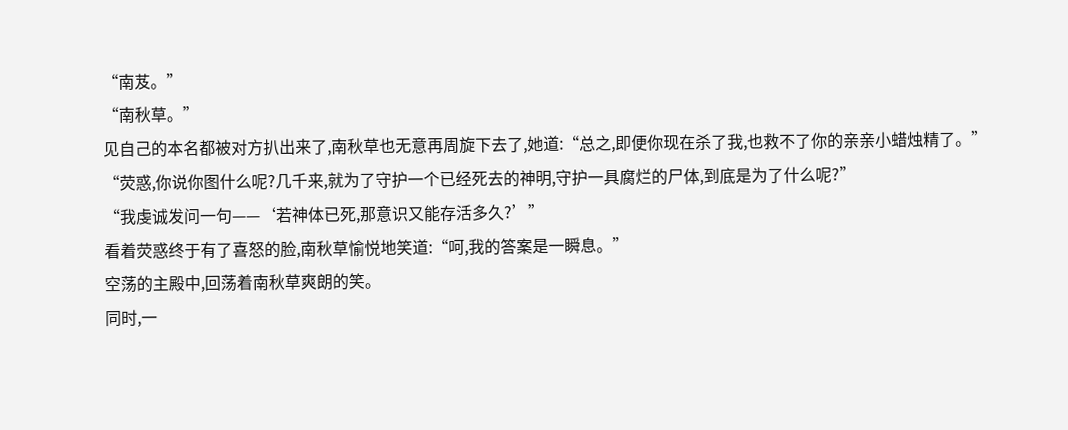“南芨。”
“南秋草。”
见自己的本名都被对方扒出来了,南秋草也无意再周旋下去了,她道:“总之,即便你现在杀了我,也救不了你的亲亲小蜡烛精了。”
“荧惑,你说你图什么呢?几千来,就为了守护一个已经死去的神明,守护一具腐烂的尸体,到底是为了什么呢?”
“我虔诚发问一句——‘若神体已死,那意识又能存活多久?’”
看着荧惑终于有了喜怒的脸,南秋草愉悦地笑道:“呵,我的答案是一瞬息。”
空荡的主殿中,回荡着南秋草爽朗的笑。
同时,一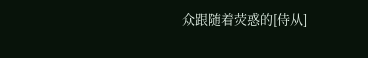众跟随着荧惑的[侍从]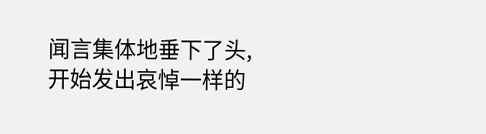闻言集体地垂下了头,开始发出哀悼一样的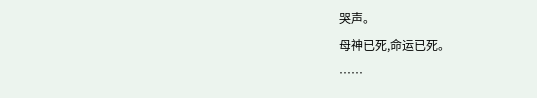哭声。
母神已死,命运已死。
……